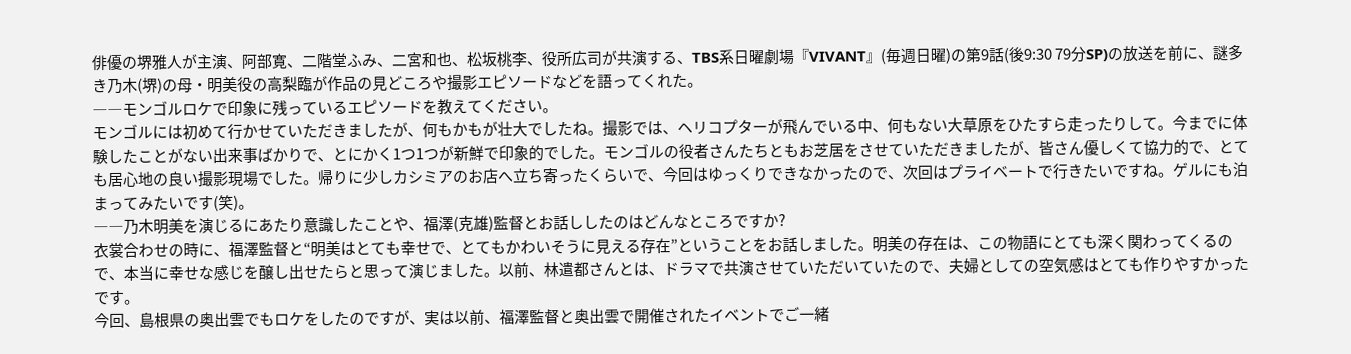俳優の堺雅人が主演、阿部寛、二階堂ふみ、二宮和也、松坂桃李、役所広司が共演する、TBS系日曜劇場『VIVANT』(毎週日曜)の第9話(後9:30 79分SP)の放送を前に、謎多き乃木(堺)の母・明美役の高梨臨が作品の見どころや撮影エピソードなどを語ってくれた。
――モンゴルロケで印象に残っているエピソードを教えてください。
モンゴルには初めて行かせていただきましたが、何もかもが壮大でしたね。撮影では、ヘリコプターが飛んでいる中、何もない大草原をひたすら走ったりして。今までに体験したことがない出来事ばかりで、とにかく1つ1つが新鮮で印象的でした。モンゴルの役者さんたちともお芝居をさせていただきましたが、皆さん優しくて協力的で、とても居心地の良い撮影現場でした。帰りに少しカシミアのお店へ立ち寄ったくらいで、今回はゆっくりできなかったので、次回はプライベートで行きたいですね。ゲルにも泊まってみたいです(笑)。
――乃木明美を演じるにあたり意識したことや、福澤(克雄)監督とお話ししたのはどんなところですか?
衣裳合わせの時に、福澤監督と“明美はとても幸せで、とてもかわいそうに見える存在”ということをお話しました。明美の存在は、この物語にとても深く関わってくるので、本当に幸せな感じを醸し出せたらと思って演じました。以前、林遣都さんとは、ドラマで共演させていただいていたので、夫婦としての空気感はとても作りやすかったです。
今回、島根県の奥出雲でもロケをしたのですが、実は以前、福澤監督と奥出雲で開催されたイベントでご一緒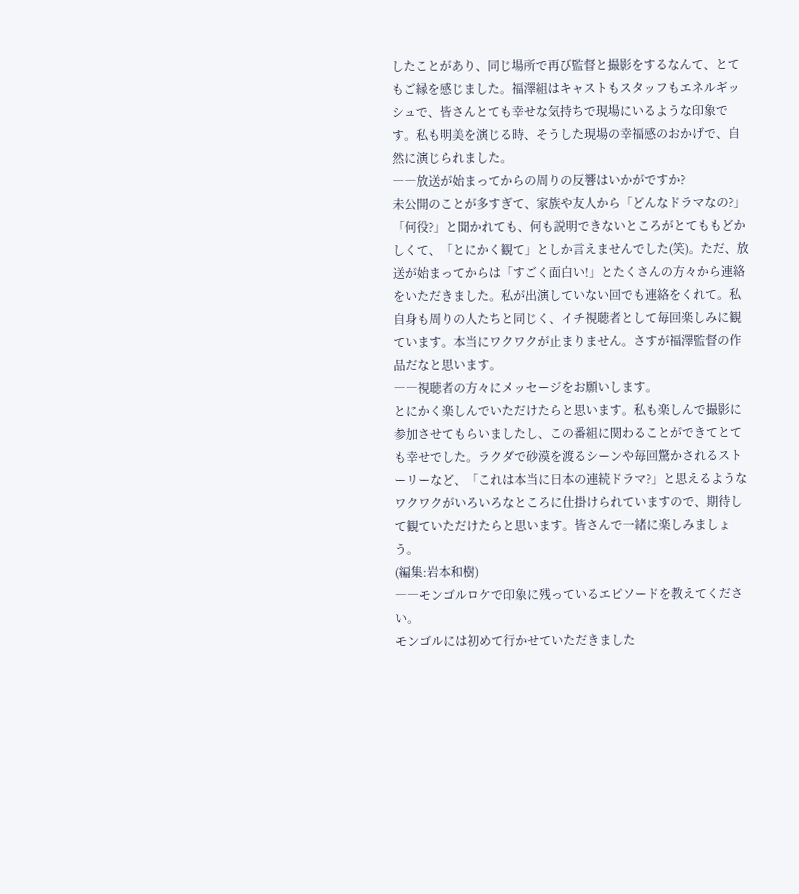したことがあり、同じ場所で再び監督と撮影をするなんて、とてもご縁を感じました。福澤組はキャストもスタッフもエネルギッシュで、皆さんとても幸せな気持ちで現場にいるような印象です。私も明美を演じる時、そうした現場の幸福感のおかげで、自然に演じられました。
――放送が始まってからの周りの反響はいかがですか?
未公開のことが多すぎて、家族や友人から「どんなドラマなの?」「何役?」と聞かれても、何も説明できないところがとてももどかしくて、「とにかく観て」としか言えませんでした(笑)。ただ、放送が始まってからは「すごく面白い!」とたくさんの方々から連絡をいただきました。私が出演していない回でも連絡をくれて。私自身も周りの人たちと同じく、イチ視聴者として毎回楽しみに観ています。本当にワクワクが止まりません。さすが福澤監督の作品だなと思います。
――視聴者の方々にメッセージをお願いします。
とにかく楽しんでいただけたらと思います。私も楽しんで撮影に参加させてもらいましたし、この番組に関わることができてとても幸せでした。ラクダで砂漠を渡るシーンや毎回驚かされるストーリーなど、「これは本当に日本の連続ドラマ?」と思えるようなワクワクがいろいろなところに仕掛けられていますので、期待して観ていただけたらと思います。皆さんで一緒に楽しみましょう。
(編集:岩本和樹)
――モンゴルロケで印象に残っているエピソードを教えてください。
モンゴルには初めて行かせていただきました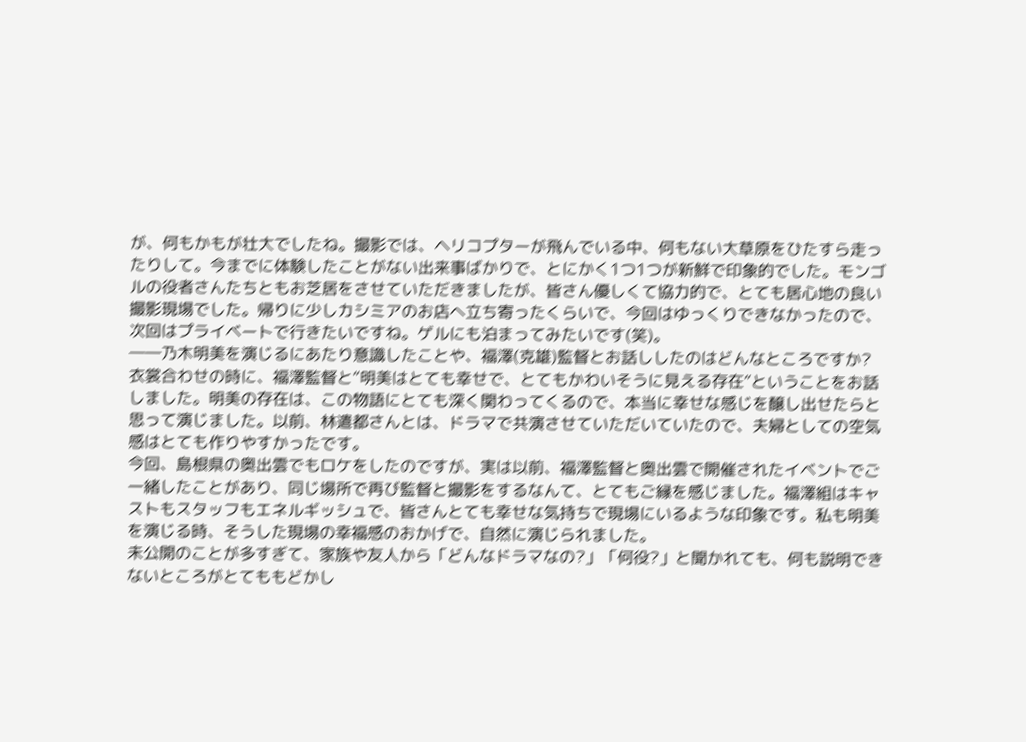が、何もかもが壮大でしたね。撮影では、ヘリコプターが飛んでいる中、何もない大草原をひたすら走ったりして。今までに体験したことがない出来事ばかりで、とにかく1つ1つが新鮮で印象的でした。モンゴルの役者さんたちともお芝居をさせていただきましたが、皆さん優しくて協力的で、とても居心地の良い撮影現場でした。帰りに少しカシミアのお店へ立ち寄ったくらいで、今回はゆっくりできなかったので、次回はプライベートで行きたいですね。ゲルにも泊まってみたいです(笑)。
――乃木明美を演じるにあたり意識したことや、福澤(克雄)監督とお話ししたのはどんなところですか?
衣裳合わせの時に、福澤監督と“明美はとても幸せで、とてもかわいそうに見える存在”ということをお話しました。明美の存在は、この物語にとても深く関わってくるので、本当に幸せな感じを醸し出せたらと思って演じました。以前、林遣都さんとは、ドラマで共演させていただいていたので、夫婦としての空気感はとても作りやすかったです。
今回、島根県の奥出雲でもロケをしたのですが、実は以前、福澤監督と奥出雲で開催されたイベントでご一緒したことがあり、同じ場所で再び監督と撮影をするなんて、とてもご縁を感じました。福澤組はキャストもスタッフもエネルギッシュで、皆さんとても幸せな気持ちで現場にいるような印象です。私も明美を演じる時、そうした現場の幸福感のおかげで、自然に演じられました。
未公開のことが多すぎて、家族や友人から「どんなドラマなの?」「何役?」と聞かれても、何も説明できないところがとてももどかし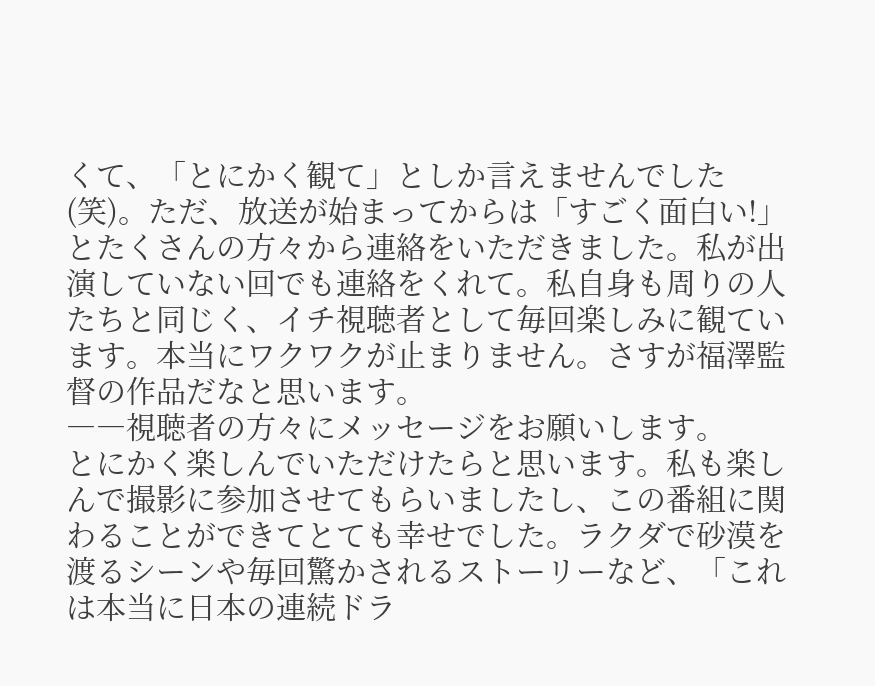くて、「とにかく観て」としか言えませんでした(笑)。ただ、放送が始まってからは「すごく面白い!」とたくさんの方々から連絡をいただきました。私が出演していない回でも連絡をくれて。私自身も周りの人たちと同じく、イチ視聴者として毎回楽しみに観ています。本当にワクワクが止まりません。さすが福澤監督の作品だなと思います。
――視聴者の方々にメッセージをお願いします。
とにかく楽しんでいただけたらと思います。私も楽しんで撮影に参加させてもらいましたし、この番組に関わることができてとても幸せでした。ラクダで砂漠を渡るシーンや毎回驚かされるストーリーなど、「これは本当に日本の連続ドラ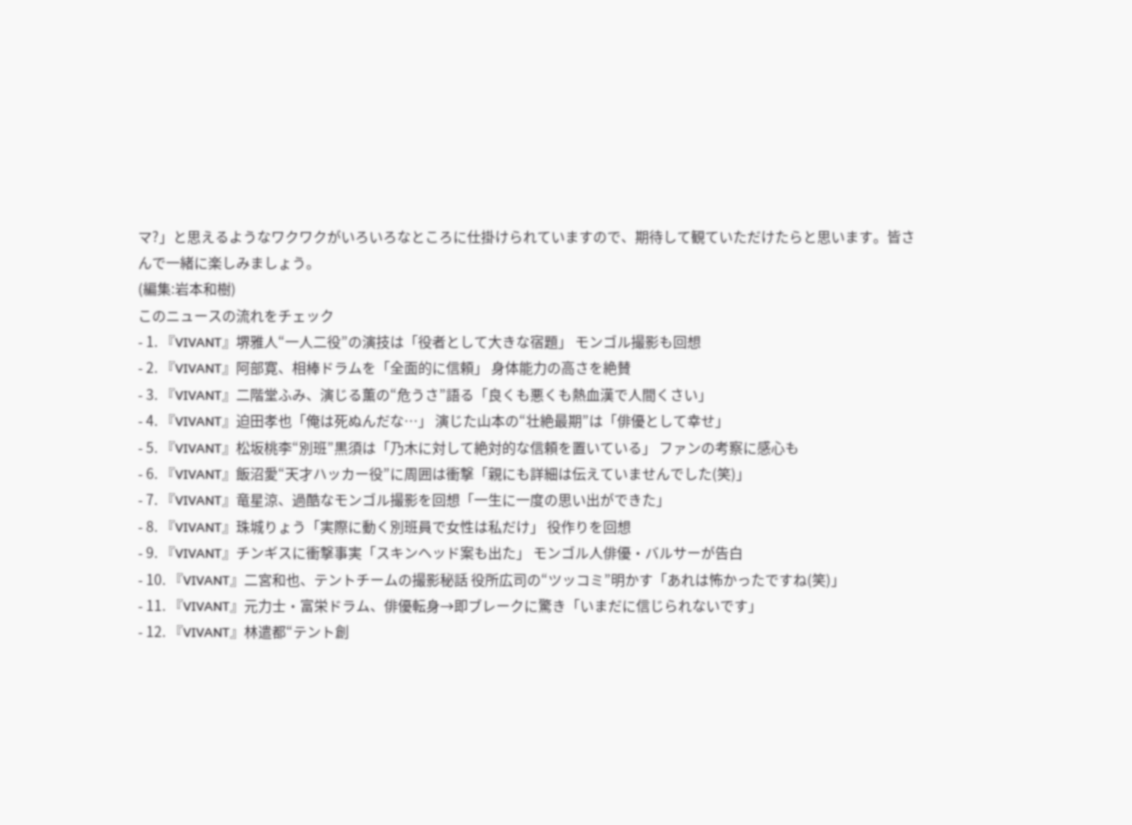マ?」と思えるようなワクワクがいろいろなところに仕掛けられていますので、期待して観ていただけたらと思います。皆さんで一緒に楽しみましょう。
(編集:岩本和樹)
このニュースの流れをチェック
- 1. 『VIVANT』堺雅人“一人二役”の演技は「役者として大きな宿題」 モンゴル撮影も回想
- 2. 『VIVANT』阿部寛、相棒ドラムを「全面的に信頼」 身体能力の高さを絶賛
- 3. 『VIVANT』二階堂ふみ、演じる薫の“危うさ”語る「良くも悪くも熱血漢で人間くさい」
- 4. 『VIVANT』迫田孝也「俺は死ぬんだな…」 演じた山本の“壮絶最期”は「俳優として幸せ」
- 5. 『VIVANT』松坂桃李“別班”黒須は「乃木に対して絶対的な信頼を置いている」 ファンの考察に感心も
- 6. 『VIVANT』飯沼愛“天才ハッカー役”に周囲は衝撃「親にも詳細は伝えていませんでした(笑)」
- 7. 『VIVANT』竜星涼、過酷なモンゴル撮影を回想「一生に一度の思い出ができた」
- 8. 『VIVANT』珠城りょう「実際に動く別班員で女性は私だけ」 役作りを回想
- 9. 『VIVANT』チンギスに衝撃事実「スキンヘッド案も出た」 モンゴル人俳優・バルサーが告白
- 10. 『VIVANT』二宮和也、テントチームの撮影秘話 役所広司の“ツッコミ”明かす「あれは怖かったですね(笑)」
- 11. 『VIVANT』元力士・富栄ドラム、俳優転身→即ブレークに驚き「いまだに信じられないです」
- 12. 『VIVANT』林遣都“テント創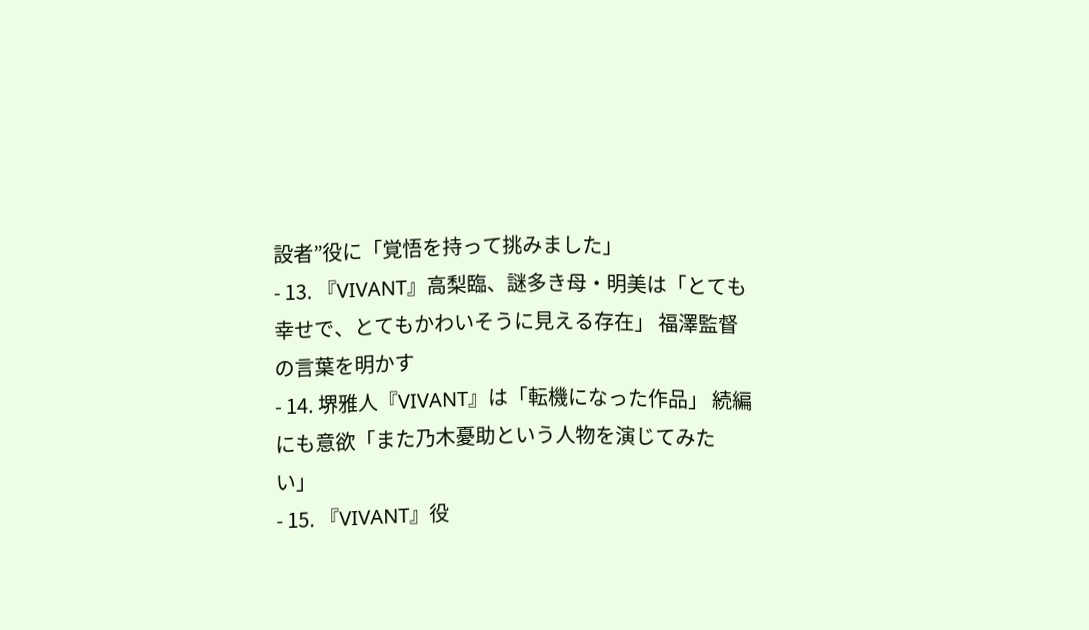設者”役に「覚悟を持って挑みました」
- 13. 『VIVANT』高梨臨、謎多き母・明美は「とても幸せで、とてもかわいそうに見える存在」 福澤監督の言葉を明かす
- 14. 堺雅人『VIVANT』は「転機になった作品」 続編にも意欲「また乃木憂助という人物を演じてみたい」
- 15. 『VIVANT』役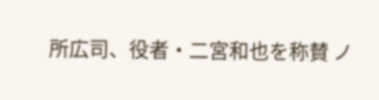所広司、役者・二宮和也を称賛 ノ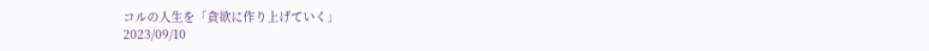コルの人生を「貪欲に作り上げていく」
2023/09/10